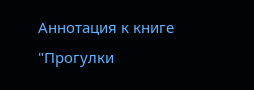Аннотация к книге "Прогулки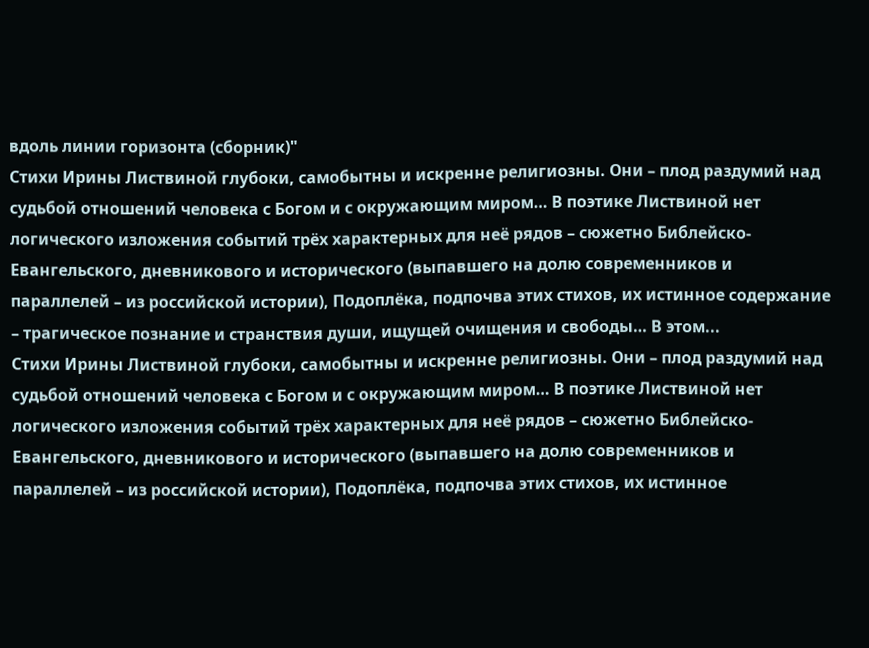вдоль линии горизонта (сборник)"
Стихи Ирины Листвиной глубоки, самобытны и искренне религиозны. Они – плод раздумий над судьбой отношений человека с Богом и с окружающим миром… В поэтике Листвиной нет логического изложения событий трёх характерных для неё рядов – сюжетно Библейско-Евангельского, дневникового и исторического (выпавшего на долю современников и параллелей – из российской истории), Подоплёка, подпочва этих стихов, их истинное содержание – трагическое познание и странствия души, ищущей очищения и свободы… В этом...
Стихи Ирины Листвиной глубоки, самобытны и искренне религиозны. Они – плод раздумий над судьбой отношений человека с Богом и с окружающим миром… В поэтике Листвиной нет логического изложения событий трёх характерных для неё рядов – сюжетно Библейско-Евангельского, дневникового и исторического (выпавшего на долю современников и параллелей – из российской истории), Подоплёка, подпочва этих стихов, их истинное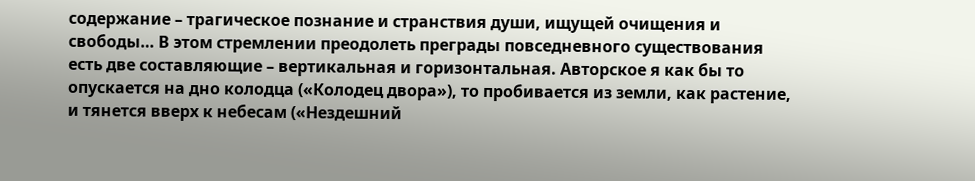содержание – трагическое познание и странствия души, ищущей очищения и свободы… В этом стремлении преодолеть преграды повседневного существования есть две составляющие – вертикальная и горизонтальная. Авторское я как бы то опускается на дно колодца («Колодец двора»), то пробивается из земли, как растение, и тянется вверх к небесам («Нездешний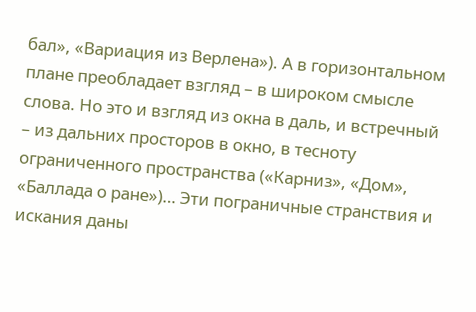бал», «Вариация из Верлена»). А в горизонтальном плане преобладает взгляд – в широком смысле слова. Но это и взгляд из окна в даль, и встречный – из дальних просторов в окно, в тесноту ограниченного пространства («Карниз», «Дом», «Баллада о ране»)… Эти пограничные странствия и искания даны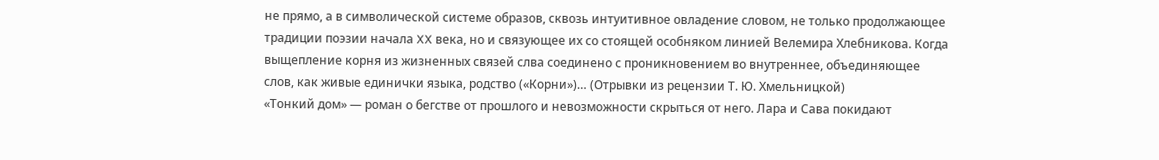не прямо, а в символической системе образов, сквозь интуитивное овладение словом, не только продолжающее традиции поэзии начала XX века, но и связующее их со стоящей особняком линией Велемира Хлебникова. Когда выщепление корня из жизненных связей слва соединено с проникновением во внутреннее, объединяющее слов, как живые единички языка, родство («Корни»)… (Отрывки из рецензии Т. Ю. Хмельницкой)
«Тонкий дом» — роман о бегстве от прошлого и невозможности скрыться от него. Лара и Сава покидают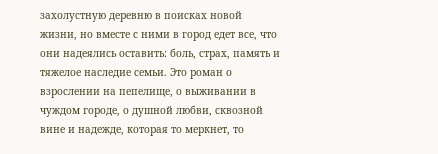захолустную деревню в поисках новой жизни, но вместе с ними в город едет все, что они надеялись оставить: боль, страх, память и тяжелое наследие семьи. Это роман о взрослении на пепелище, о выживании в чуждом городе, о душной любви, сквозной вине и надежде, которая то меркнет, то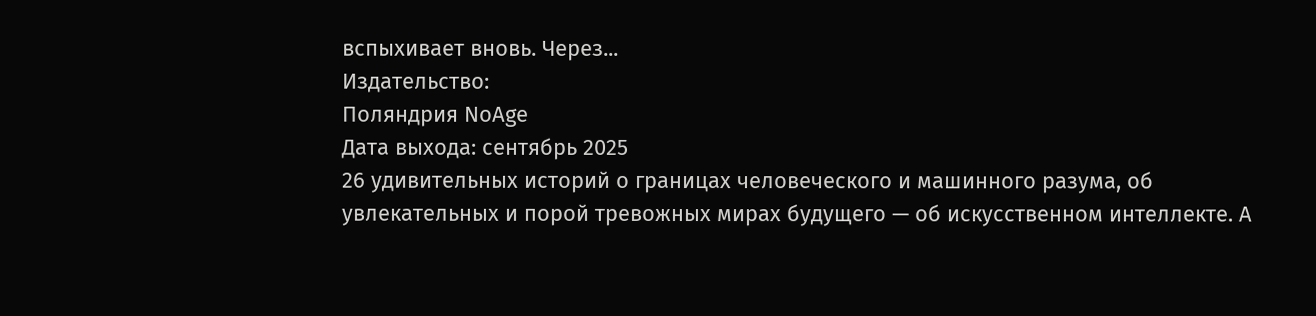вспыхивает вновь. Через...
Издательство:
Поляндрия NoAge
Дата выхода: сентябрь 2025
26 удивительных историй о границах человеческого и машинного разума, об увлекательных и порой тревожных мирах будущего — об искусственном интеллекте. А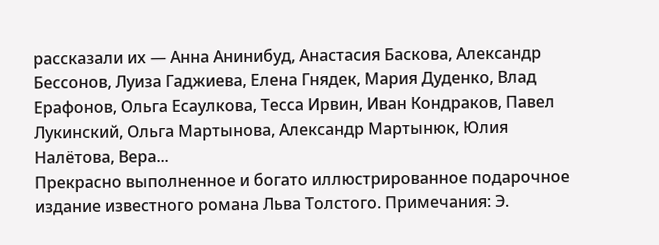рассказали их — Анна Анинибуд, Анастасия Баскова, Александр Бессонов, Луиза Гаджиева, Елена Гнядек, Мария Дуденко, Влад Ерафонов, Ольга Есаулкова, Тесса Ирвин, Иван Кондраков, Павел Лукинский, Ольга Мартынова, Александр Мартынюк, Юлия Налётова, Вера...
Прекрасно выполненное и богато иллюстрированное подарочное издание известного романа Льва Толстого. Примечания: Э.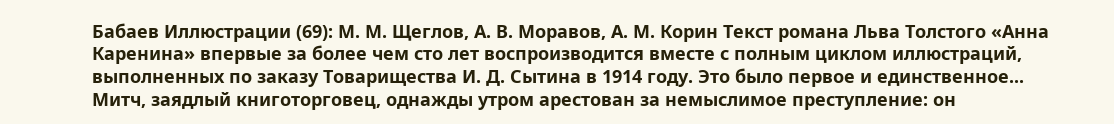Бабаев Иллюстрации (69): М. М. Щеглов, А. В. Моравов, А. М. Корин Текст романа Льва Толстого «Анна Каренина» впервые за более чем сто лет воспроизводится вместе с полным циклом иллюстраций, выполненных по заказу Товарищества И. Д. Сытина в 1914 году. Это было первое и единственное...
Митч, заядлый книготорговец, однажды утром арестован за немыслимое преступление: он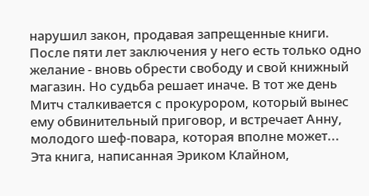нарушил закон, продавая запрещенные книги. После пяти лет заключения у него есть только одно желание - вновь обрести свободу и свой книжный магазин. Но судьба решает иначе. В тот же день Митч сталкивается с прокурором, который вынес ему обвинительный приговор, и встречает Анну, молодого шеф-повара, которая вполне может...
Эта книга, написанная Эриком Клайном,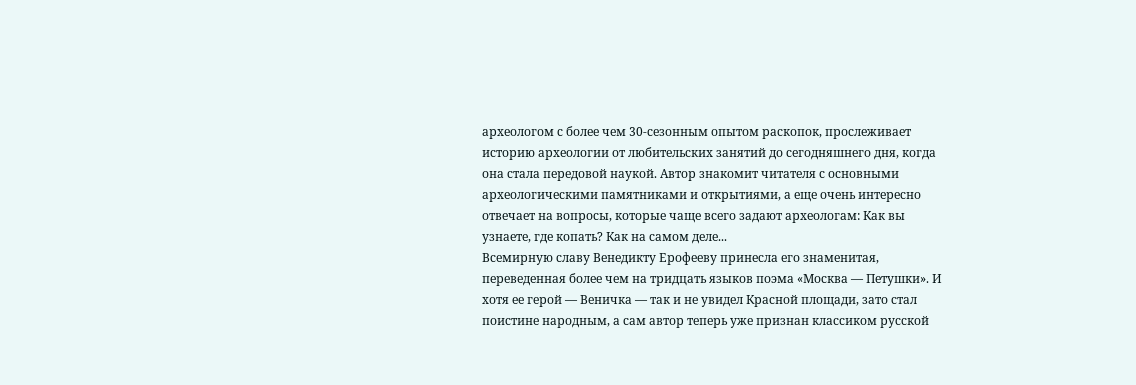археологом с более чем 30-сезонным опытом раскопок, прослеживает историю археологии от любительских занятий до сегодняшнего дня, когда она стала передовой наукой. Автор знакомит читателя с основными археологическими памятниками и открытиями, а еще очень интересно отвечает на вопросы, которые чаще всего задают археологам: Как вы узнаете, где копать? Как на самом деле...
Всемирную славу Венедикту Ерофееву принесла его знаменитая, переведенная более чем на тридцать языков поэма «Москва — Петушки». И хотя ее герой — Веничка — так и не увидел Красной площади, зато стал поистине народным, а сам автор теперь уже признан классиком русской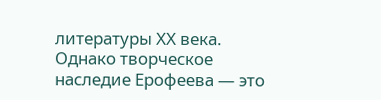литературы ХХ века. Однако творческое наследие Ерофеева — это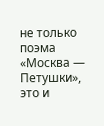не только поэма «Москва — Петушки», это и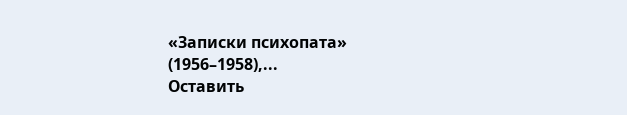«Записки психопата» (1956–1958),...
Оставить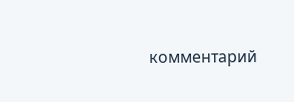комментарий